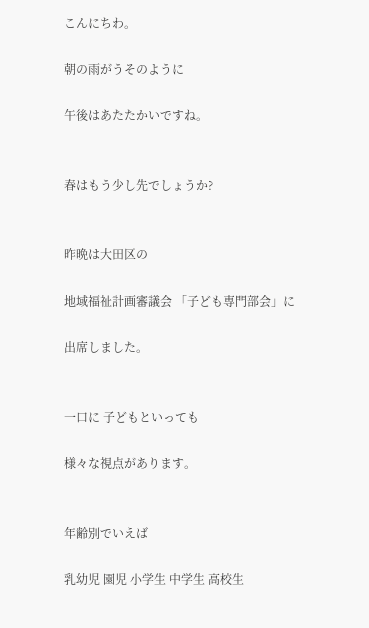こんにちわ。

朝の雨がうそのように

午後はあたたかいですね。


春はもう少し先でしょうか?


昨晩は大田区の

地域福祉計画審議会 「子ども専門部会」に

出席しました。


一口に 子どもといっても

様々な視点があります。


年齢別でいえば

乳幼児 園児 小学生 中学生 高校生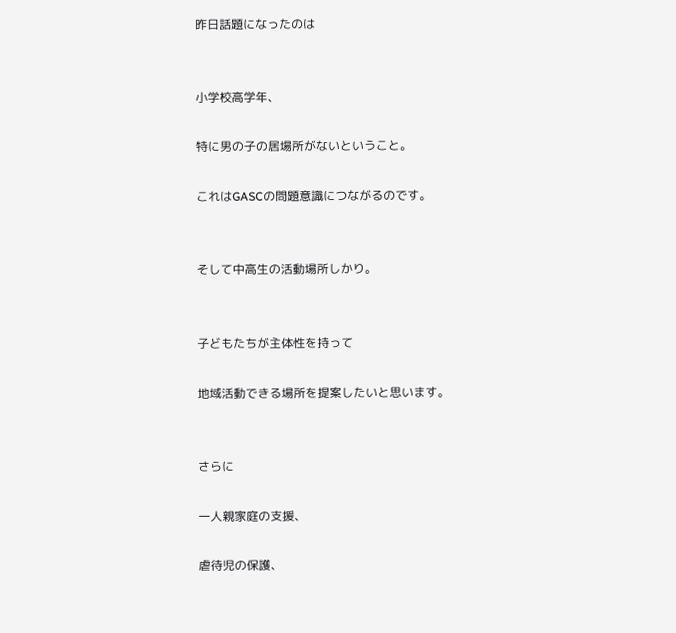昨日話題になったのは


小学校高学年、

特に男の子の居場所がないということ。

これはGASCの問題意識につながるのです。


そして中高生の活動場所しかり。


子どもたちが主体性を持って

地域活動できる場所を提案したいと思います。


さらに

一人親家庭の支援、

虐待児の保護、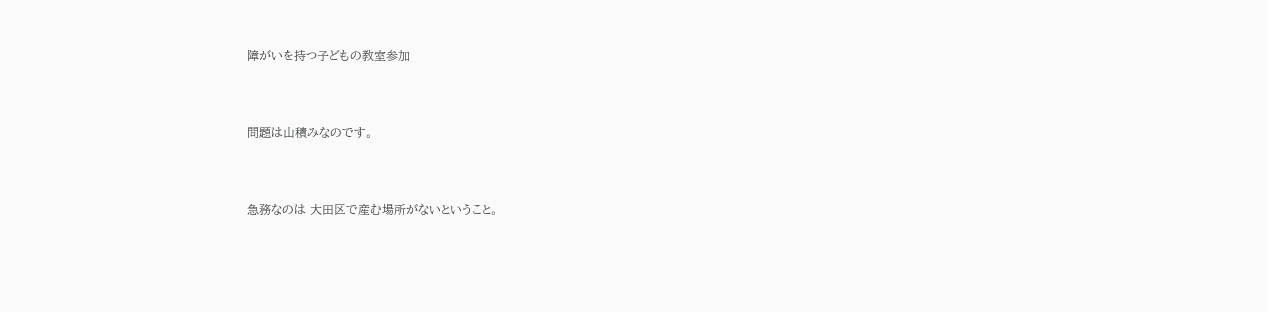障がいを持つ子どもの教室参加


問題は山積みなのです。


急務なのは 大田区で産む場所がないということ。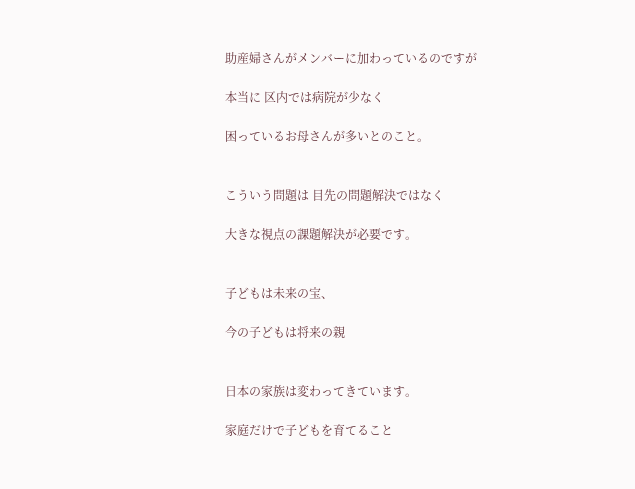助産婦さんがメンバーに加わっているのですが

本当に 区内では病院が少なく

困っているお母さんが多いとのこと。


こういう問題は 目先の問題解決ではなく

大きな視点の課題解決が必要です。


子どもは未来の宝、

今の子どもは将来の親


日本の家族は変わってきています。

家庭だけで子どもを育てること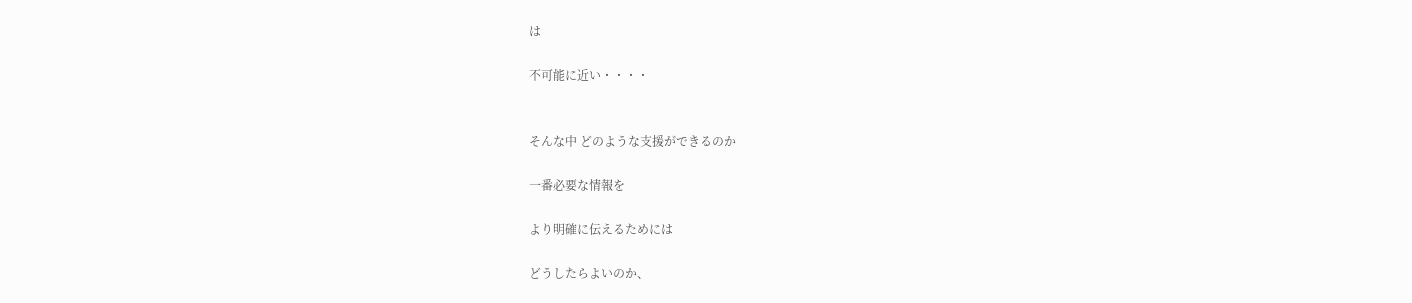は

不可能に近い・・・・


そんな中 どのような支援ができるのか

一番必要な情報を

より明確に伝えるためには

どうしたらよいのか、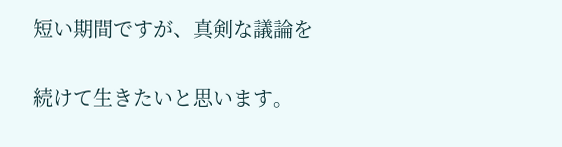短い期間ですが、真剣な議論を

続けて生きたいと思います。